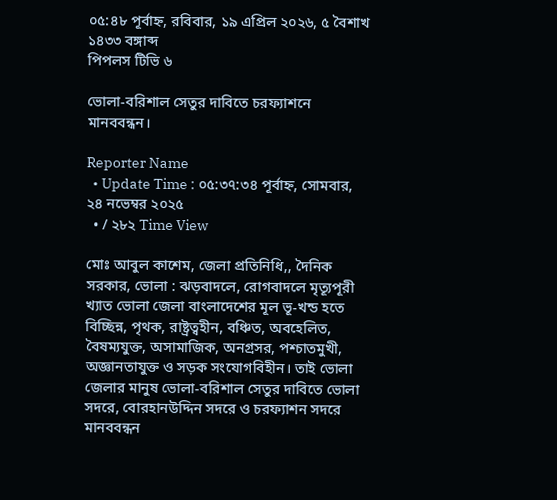০৫:৪৮ পূর্বাহ্ন, রবিবার, ১৯ এপ্রিল ২০২৬, ৫ বৈশাখ ১৪৩৩ বঙ্গাব্দ
পিপলস টিভি ৬

ভোলা-বরিশাল সেতুর দাবিতে চরফ্যাশনে মানববন্ধন।

Reporter Name
  • Update Time : ০৫:৩৭:৩৪ পূর্বাহ্ন, সোমবার, ২৪ নভেম্বর ২০২৫
  • / ২৮২ Time View

মোঃ আবুল কাশেম, জেলা প্রতিনিধি,, দৈনিক সরকার, ভোলা : ঝড়বাদলে, রোগবাদলে মৃত্যূপূরী খ্যাত ভোলা জেলা বাংলাদেশের মূল ভূ-খন্ড হতে বিচ্ছিন্ন, পৃথক, রাষ্ট্রত্বহীন, বঞ্চিত, অবহেলিত, বৈষম্যযুক্ত, অসামাজিক, অনগ্রসর, পশ্চাতমুখী, অজ্ঞানতাযুক্ত ও সড়ক সংযোগবিহীন। তাই ভোলা জেলার মানুষ ভোলা-বরিশাল সেতুর দাবিতে ভোলা সদরে, বোরহানউদ্দিন সদরে ও চরফ্যাশন সদরে মানববন্ধন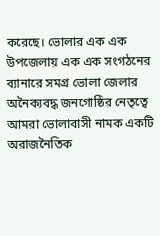করেছে। ভোলার এক এক উপজেলায় এক এক সংগঠনের ব্যানারে সমগ্র ভোলা জেলার অনৈক্যবদ্ধ জনগোষ্ঠির নেতৃত্বে আমরা ভোলাবাসী নামক একটি অরাজনৈতিক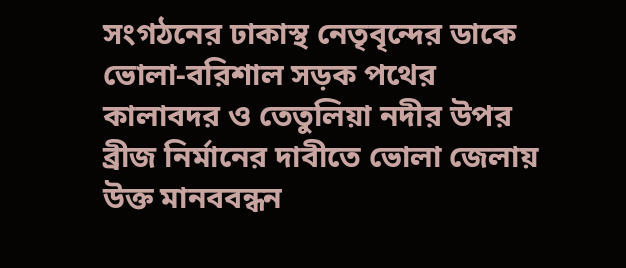সংগঠনের ঢাকাস্থ নেতৃবৃন্দের ডাকে ভোলা-বরিশাল সড়ক পথের কালাবদর ও তেতুলিয়া নদীর উপর ব্রীজ নির্মানের দাবীতে ভোলা জেলায় উক্ত মানববন্ধন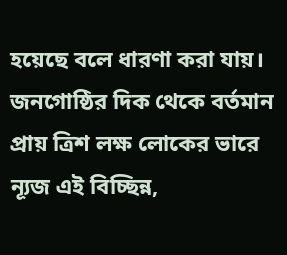হয়েছে বলে ধারণা করা যায়। জনগোষ্ঠির দিক থেকে বর্তমান প্রায় ত্রিশ লক্ষ লোকের ভারে ন্যূজ এই বিচ্ছিন্ন,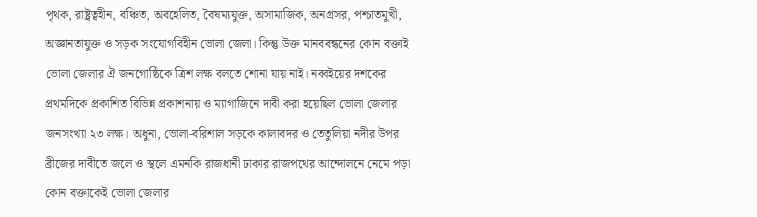পৃথক, রাষ্ট্রত্বহীন, বঞ্চিত, অবহেলিত, বৈষম্যযুক্ত, অসামাজিক, অনগ্রসর, পশ্চাতমুখী, অজ্ঞানতাযুক্ত ও সড়ক সংযোগবিহীন ভোলা জেলা। কিন্তু উক্ত মানববন্ধনের কোন বক্তাই ভোলা জেলার ঐ জনগোষ্ঠিকে ত্রিশ লক্ষ বলতে শোনা যায় নাই। নব্বইয়ের দশকের প্রথমদিকে প্রকাশিত বিভিন্ন প্রকাশনায় ও ম্যাগাজিনে দাবী করা হয়েছিল ভোলা জেলার জনসংখ্যা ২৩ লক্ষ। অধুনা, ভোলা-বরিশাল সড়কে কালাবদর ও তেতুলিয়া নদীর উপর ব্রীজের দাবীতে জলে ও স্থলে এমনকি রাজধানী ঢাকার রাজপথের আন্দোলনে নেমে পড়া কোন বক্তাকেই ভোলা জেলার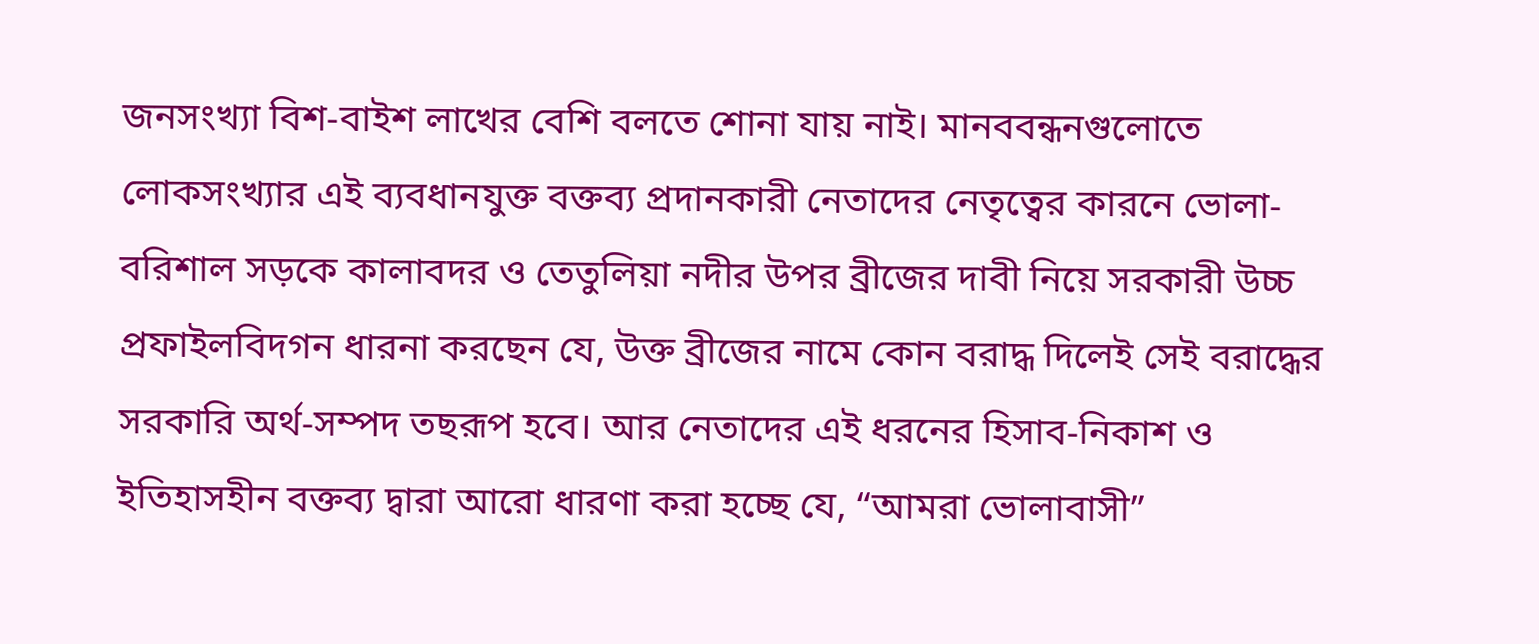জনসংখ্যা বিশ-বাইশ লাখের বেশি বলতে শোনা যায় নাই। মানববন্ধনগুলোতে লোকসংখ্যার এই ব্যবধানযুক্ত বক্তব্য প্রদানকারী নেতাদের নেতৃত্বের কারনে ভোলা-বরিশাল সড়কে কালাবদর ও তেতুলিয়া নদীর উপর ব্রীজের দাবী নিয়ে সরকারী উচ্চ প্রফাইলবিদগন ধারনা করছেন যে, উক্ত ব্রীজের নামে কোন বরাদ্ধ দিলেই সেই বরাদ্ধের সরকারি অর্থ-সম্পদ তছরূপ হবে। আর নেতাদের এই ধরনের হিসাব-নিকাশ ও ইতিহাসহীন বক্তব্য দ্বারা আরো ধারণা করা হচ্ছে যে, “আমরা ভোলাবাসী”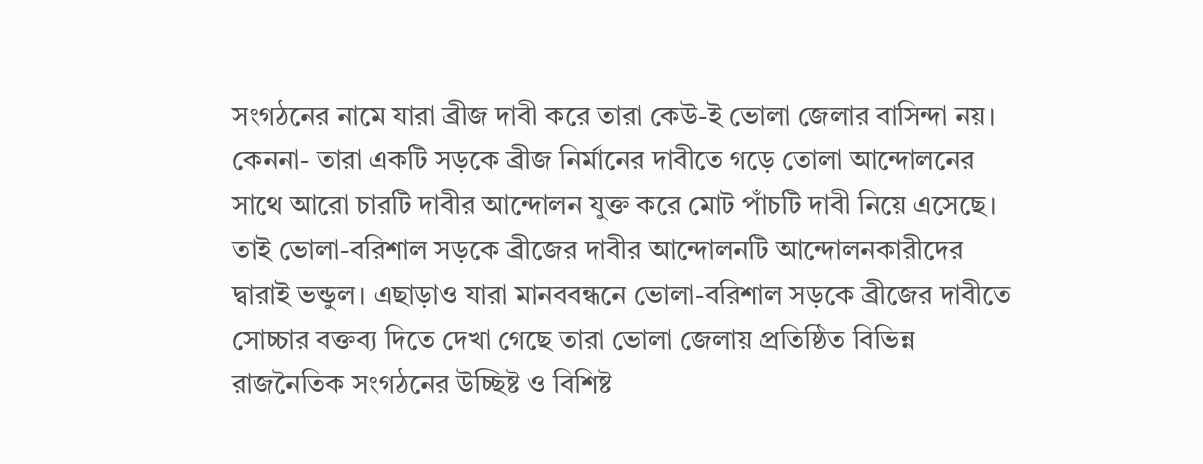সংগঠনের নামে যারা ব্রীজ দাবী করে তারা কেউ-ই ভোলা জেলার বাসিন্দা নয়। কেননা- তারা একটি সড়কে ব্রীজ নির্মানের দাবীতে গড়ে তোলা আন্দোলনের সাথে আরো চারটি দাবীর আন্দোলন যুক্ত করে মোট পাঁচটি দাবী নিয়ে এসেছে। তাই ভোলা-বরিশাল সড়কে ব্রীজের দাবীর আন্দোলনটি আন্দোলনকারীদের দ্বারাই ভন্ডুল। এছাড়াও যারা মানববন্ধনে ভোলা-বরিশাল সড়কে ব্রীজের দাবীতে সোচ্চার বক্তব্য দিতে দেখা গেছে তারা ভোলা জেলায় প্রতিষ্ঠিত বিভিন্ন রাজনৈতিক সংগঠনের উচ্ছিষ্ট ও বিশিষ্ট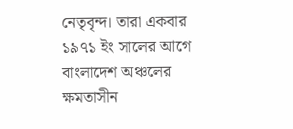নেতৃবৃন্দ। তারা একবার ১৯৭১ ইং সালের আগে বাংলাদেশ অঞ্চলের ক্ষমতাসীন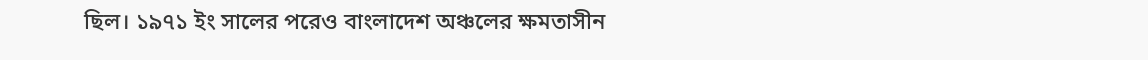ছিল। ১৯৭১ ইং সালের পরেও বাংলাদেশ অঞ্চলের ক্ষমতাসীন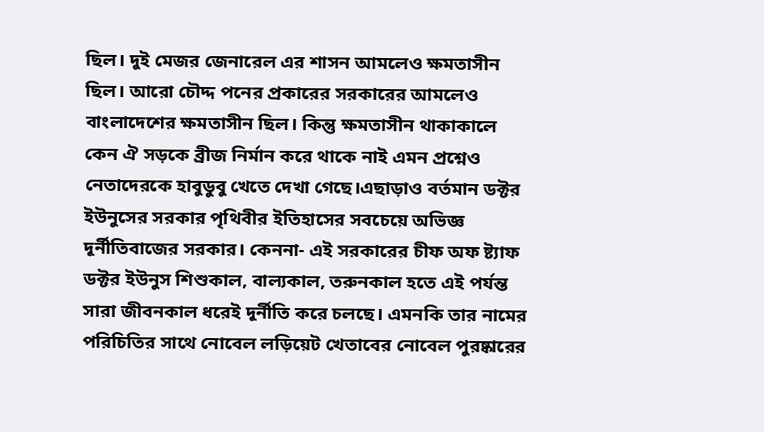ছিল। দুই মেজর জেনারেল এর শাসন আমলেও ক্ষমতাসীন ছিল। আরো চৌদ্দ পনের প্রকারের সরকারের আমলেও বাংলাদেশের ক্ষমতাসীন ছিল। কিন্তু ক্ষমতাসীন থাকাকালে কেন ঐ সড়কে ব্রীজ নির্মান করে থাকে নাই এমন প্রশ্নেও নেতাদেরকে হাবুডুবু খেতে দেখা গেছে।এছাড়াও বর্তমান ডক্টর ইউনুসের সরকার পৃথিবীর ইতিহাসের সবচেয়ে অভিজ্ঞ দূর্নীতিবাজের সরকার। কেননা- এই সরকারের চীফ অফ ষ্ট্যাফ ডক্টর ইউনুস শিশুকাল, বাল্যকাল, তরুনকাল হতে এই পর্যন্ত সারা জীবনকাল ধরেই দূর্নীতি করে চলছে। এমনকি তার নামের পরিচিতির সাথে নোবেল লড়িয়েট খেতাবের নোবেল পুরষ্কারের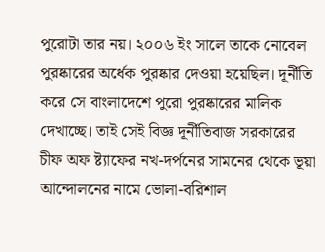পুরোটা তার নয়। ২০০৬ ইং সালে তাকে নোবেল পুরষ্কারের অর্ধেক পুরষ্কার দেওয়া হয়েছিল। দূর্নীতি করে সে বাংলাদেশে পুরো পুরষ্কারের মালিক দেখাচ্ছে। তাই সেই বিজ্ঞ দূর্নীতিবাজ সরকারের চীফ অফ ষ্ট্যাফের নখ-দর্পনের সামনের থেকে ভূয়া আন্দোলনের নামে ভোলা-বরিশাল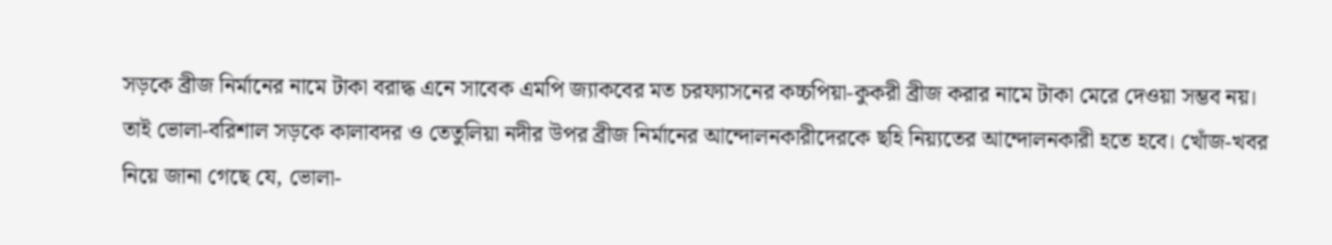সড়কে ব্রীজ নির্মানের নামে টাকা বরাদ্ধ এনে সাবেক এমপি জ্যাকবের মত চরফ্যাসনের কচ্চপিয়া-কুকরী ব্রীজ করার নামে টাকা মেরে দেওয়া সম্ভব নয়। তাই ভোলা-বরিশাল সড়কে কালাবদর ও তেতুলিয়া নদীর উপর ব্রীজ নির্মানের আন্দোলনকারীদেরকে ছহি নিয়্যতের আন্দোলনকারী হতে হবে। খোঁজ-খবর নিয়ে জানা গেছে যে, ভোলা-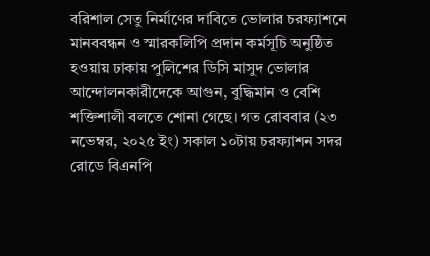বরিশাল সেতু নির্মাণের দাবিতে ভোলার চরফ্যাশনে মানববন্ধন ও স্মারকলিপি প্রদান কর্মসূচি অনুষ্ঠিত হওয়ায় ঢাকায় পুলিশের ডিসি মাসুদ ভোলার আন্দোলনকারীদেকে আগুন, বুদ্ধিমান ও বেশি শক্তিশালী বলতে শোনা গেছে। গত রোববার (২৩ নভেম্বর, ২০২৫ ইং) সকাল ১০টায় চরফ্যাশন সদর রোডে বিএনপি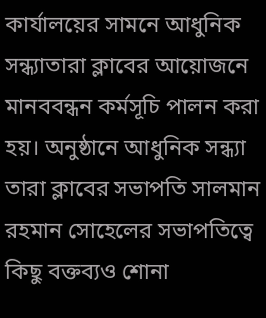কার্যালয়ের সামনে আধুনিক সন্ধ্যাতারা ক্লাবের আয়োজনে মানববন্ধন কর্মসূচি পালন করা হয়। অনুষ্ঠানে আধুনিক সন্ধ্যা তারা ক্লাবের সভাপতি সালমান রহমান সোহেলের সভাপতিত্বে কিছু বক্তব্যও শোনা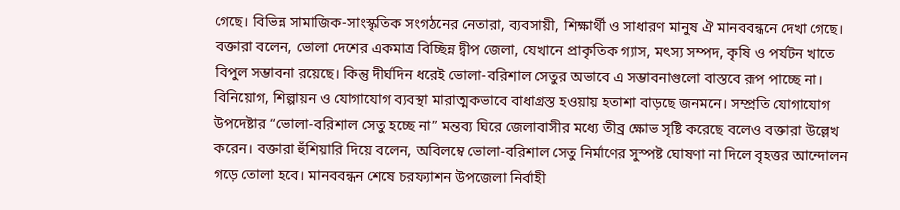গেছে। বিভিন্ন সামাজিক-সাংস্কৃতিক সংগঠনের নেতারা, ব্যবসায়ী, শিক্ষার্থী ও সাধারণ মানুষ ঐ মানববন্ধনে দেখা গেছে। বক্তারা বলেন, ভোলা দেশের একমাত্র বিচ্ছিন্ন দ্বীপ জেলা, যেখানে প্রাকৃতিক গ্যাস, মৎস্য সম্পদ, কৃষি ও পর্যটন খাতে বিপুল সম্ভাবনা রয়েছে। কিন্তু দীর্ঘদিন ধরেই ভোলা-বরিশাল সেতুর অভাবে এ সম্ভাবনাগুলো বাস্তবে রূপ পাচ্ছে না। বিনিয়োগ, শিল্পায়ন ও যোগাযোগ ব্যবস্থা মারাত্মকভাবে বাধাগ্রস্ত হওয়ায় হতাশা বাড়ছে জনমনে। সম্প্রতি যোগাযোগ উপদেষ্টার “ভোলা-বরিশাল সেতু হচ্ছে না” মন্তব্য ঘিরে জেলাবাসীর মধ্যে তীব্র ক্ষোভ সৃষ্টি করেছে বলেও বক্তারা উল্লেখ করেন। বক্তারা হুঁশিয়ারি দিয়ে বলেন, অবিলম্বে ভোলা-বরিশাল সেতু নির্মাণের সুস্পষ্ট ঘোষণা না দিলে বৃহত্তর আন্দোলন গড়ে তোলা হবে। মানববন্ধন শেষে চরফ্যাশন উপজেলা নির্বাহী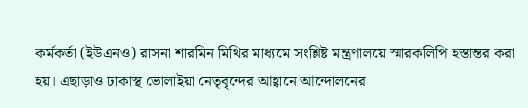কর্মকর্তা (ইউএনও) রাসনা শারমিন মিথির মাধ্যমে সংশ্লিষ্ট মন্ত্রণালয়ে স্মারকলিপি হস্তান্তর করা হয়। এছাড়াও ঢাকাস্থ ভোলাইয়া নেতৃবৃন্দের আহ্বানে আন্দোলনের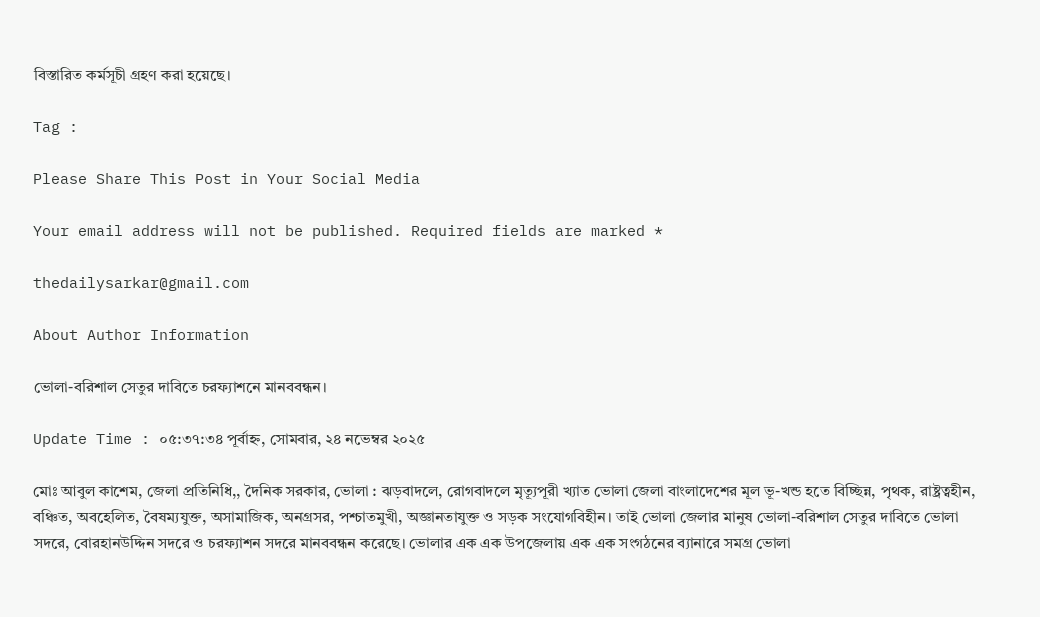বিস্তারিত কর্মসূচী গ্রহণ করা হয়েছে।

Tag :

Please Share This Post in Your Social Media

Your email address will not be published. Required fields are marked *

thedailysarkar@gmail.com

About Author Information

ভোলা-বরিশাল সেতুর দাবিতে চরফ্যাশনে মানববন্ধন।

Update Time : ০৫:৩৭:৩৪ পূর্বাহ্ন, সোমবার, ২৪ নভেম্বর ২০২৫

মোঃ আবুল কাশেম, জেলা প্রতিনিধি,, দৈনিক সরকার, ভোলা : ঝড়বাদলে, রোগবাদলে মৃত্যূপূরী খ্যাত ভোলা জেলা বাংলাদেশের মূল ভূ-খন্ড হতে বিচ্ছিন্ন, পৃথক, রাষ্ট্রত্বহীন, বঞ্চিত, অবহেলিত, বৈষম্যযুক্ত, অসামাজিক, অনগ্রসর, পশ্চাতমুখী, অজ্ঞানতাযুক্ত ও সড়ক সংযোগবিহীন। তাই ভোলা জেলার মানুষ ভোলা-বরিশাল সেতুর দাবিতে ভোলা সদরে, বোরহানউদ্দিন সদরে ও চরফ্যাশন সদরে মানববন্ধন করেছে। ভোলার এক এক উপজেলায় এক এক সংগঠনের ব্যানারে সমগ্র ভোলা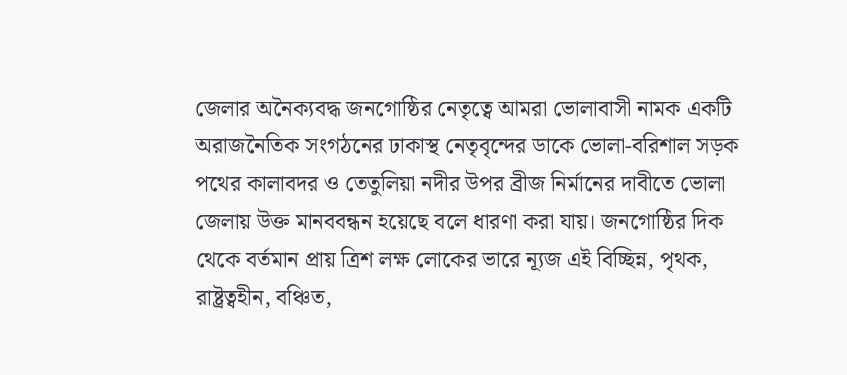জেলার অনৈক্যবদ্ধ জনগোষ্ঠির নেতৃত্বে আমরা ভোলাবাসী নামক একটি অরাজনৈতিক সংগঠনের ঢাকাস্থ নেতৃবৃন্দের ডাকে ভোলা-বরিশাল সড়ক পথের কালাবদর ও তেতুলিয়া নদীর উপর ব্রীজ নির্মানের দাবীতে ভোলা জেলায় উক্ত মানববন্ধন হয়েছে বলে ধারণা করা যায়। জনগোষ্ঠির দিক থেকে বর্তমান প্রায় ত্রিশ লক্ষ লোকের ভারে ন্যূজ এই বিচ্ছিন্ন, পৃথক, রাষ্ট্রত্বহীন, বঞ্চিত,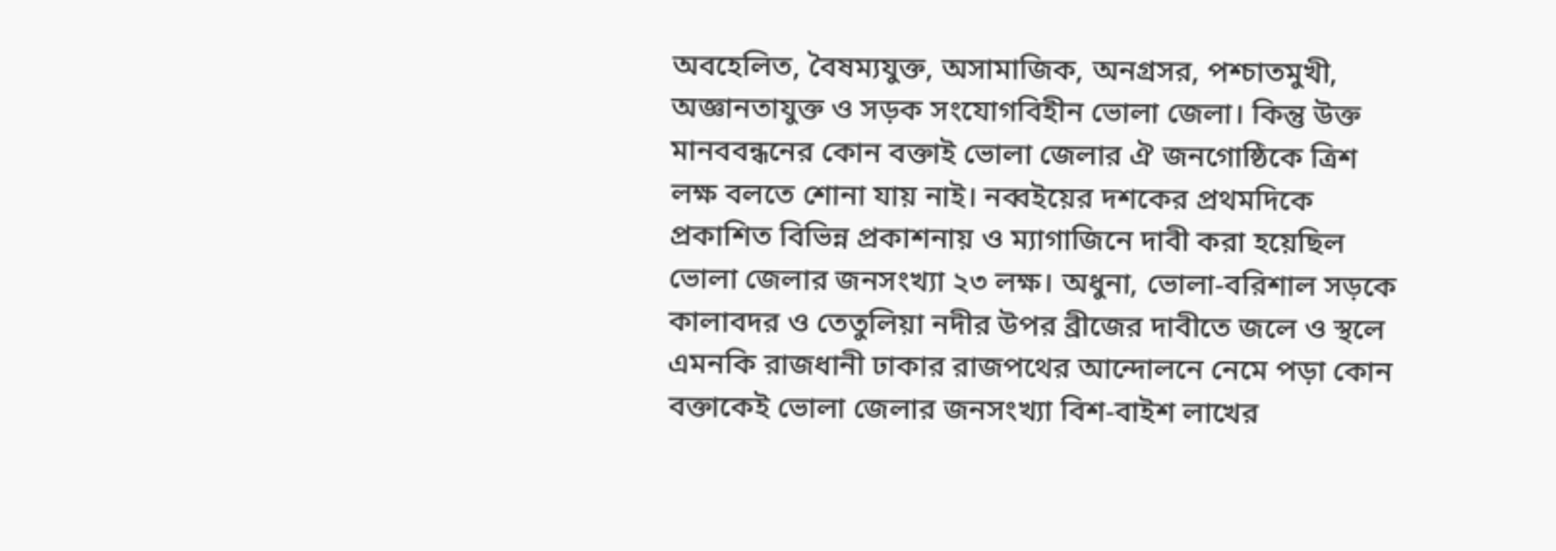অবহেলিত, বৈষম্যযুক্ত, অসামাজিক, অনগ্রসর, পশ্চাতমুখী, অজ্ঞানতাযুক্ত ও সড়ক সংযোগবিহীন ভোলা জেলা। কিন্তু উক্ত মানববন্ধনের কোন বক্তাই ভোলা জেলার ঐ জনগোষ্ঠিকে ত্রিশ লক্ষ বলতে শোনা যায় নাই। নব্বইয়ের দশকের প্রথমদিকে প্রকাশিত বিভিন্ন প্রকাশনায় ও ম্যাগাজিনে দাবী করা হয়েছিল ভোলা জেলার জনসংখ্যা ২৩ লক্ষ। অধুনা, ভোলা-বরিশাল সড়কে কালাবদর ও তেতুলিয়া নদীর উপর ব্রীজের দাবীতে জলে ও স্থলে এমনকি রাজধানী ঢাকার রাজপথের আন্দোলনে নেমে পড়া কোন বক্তাকেই ভোলা জেলার জনসংখ্যা বিশ-বাইশ লাখের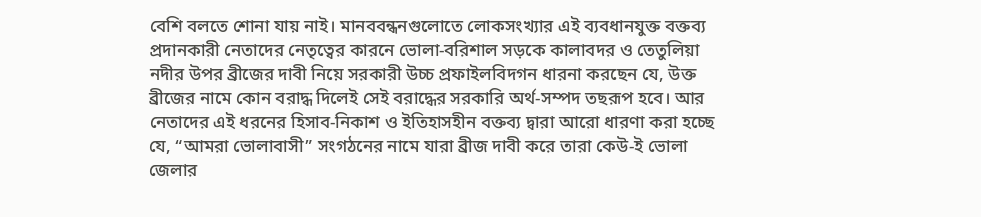বেশি বলতে শোনা যায় নাই। মানববন্ধনগুলোতে লোকসংখ্যার এই ব্যবধানযুক্ত বক্তব্য প্রদানকারী নেতাদের নেতৃত্বের কারনে ভোলা-বরিশাল সড়কে কালাবদর ও তেতুলিয়া নদীর উপর ব্রীজের দাবী নিয়ে সরকারী উচ্চ প্রফাইলবিদগন ধারনা করছেন যে, উক্ত ব্রীজের নামে কোন বরাদ্ধ দিলেই সেই বরাদ্ধের সরকারি অর্থ-সম্পদ তছরূপ হবে। আর নেতাদের এই ধরনের হিসাব-নিকাশ ও ইতিহাসহীন বক্তব্য দ্বারা আরো ধারণা করা হচ্ছে যে, “আমরা ভোলাবাসী” সংগঠনের নামে যারা ব্রীজ দাবী করে তারা কেউ-ই ভোলা জেলার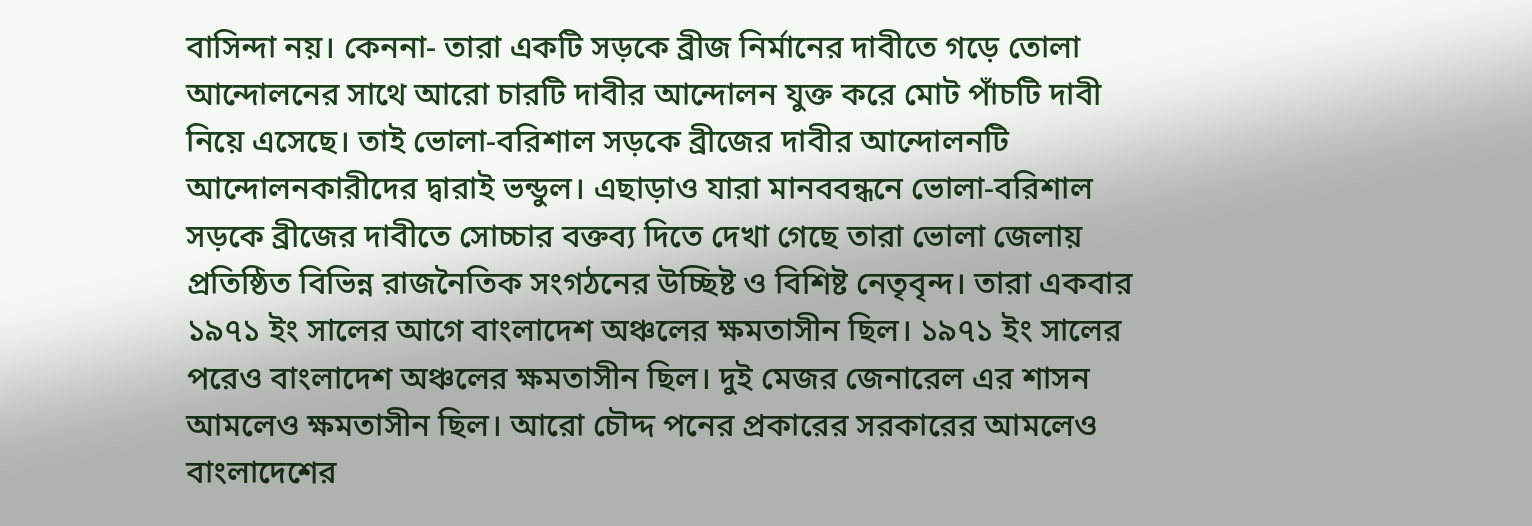বাসিন্দা নয়। কেননা- তারা একটি সড়কে ব্রীজ নির্মানের দাবীতে গড়ে তোলা আন্দোলনের সাথে আরো চারটি দাবীর আন্দোলন যুক্ত করে মোট পাঁচটি দাবী নিয়ে এসেছে। তাই ভোলা-বরিশাল সড়কে ব্রীজের দাবীর আন্দোলনটি আন্দোলনকারীদের দ্বারাই ভন্ডুল। এছাড়াও যারা মানববন্ধনে ভোলা-বরিশাল সড়কে ব্রীজের দাবীতে সোচ্চার বক্তব্য দিতে দেখা গেছে তারা ভোলা জেলায় প্রতিষ্ঠিত বিভিন্ন রাজনৈতিক সংগঠনের উচ্ছিষ্ট ও বিশিষ্ট নেতৃবৃন্দ। তারা একবার ১৯৭১ ইং সালের আগে বাংলাদেশ অঞ্চলের ক্ষমতাসীন ছিল। ১৯৭১ ইং সালের পরেও বাংলাদেশ অঞ্চলের ক্ষমতাসীন ছিল। দুই মেজর জেনারেল এর শাসন আমলেও ক্ষমতাসীন ছিল। আরো চৌদ্দ পনের প্রকারের সরকারের আমলেও বাংলাদেশের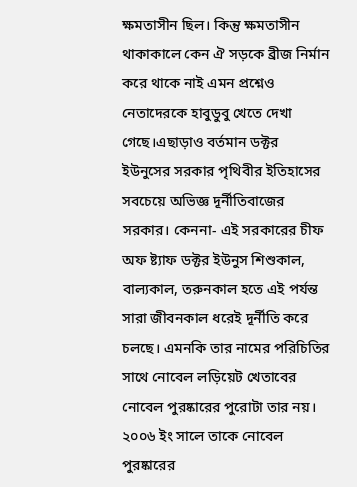ক্ষমতাসীন ছিল। কিন্তু ক্ষমতাসীন থাকাকালে কেন ঐ সড়কে ব্রীজ নির্মান করে থাকে নাই এমন প্রশ্নেও নেতাদেরকে হাবুডুবু খেতে দেখা গেছে।এছাড়াও বর্তমান ডক্টর ইউনুসের সরকার পৃথিবীর ইতিহাসের সবচেয়ে অভিজ্ঞ দূর্নীতিবাজের সরকার। কেননা- এই সরকারের চীফ অফ ষ্ট্যাফ ডক্টর ইউনুস শিশুকাল, বাল্যকাল, তরুনকাল হতে এই পর্যন্ত সারা জীবনকাল ধরেই দূর্নীতি করে চলছে। এমনকি তার নামের পরিচিতির সাথে নোবেল লড়িয়েট খেতাবের নোবেল পুরষ্কারের পুরোটা তার নয়। ২০০৬ ইং সালে তাকে নোবেল পুরষ্কারের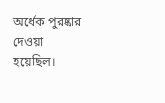অর্ধেক পুরষ্কার দেওয়া হয়েছিল।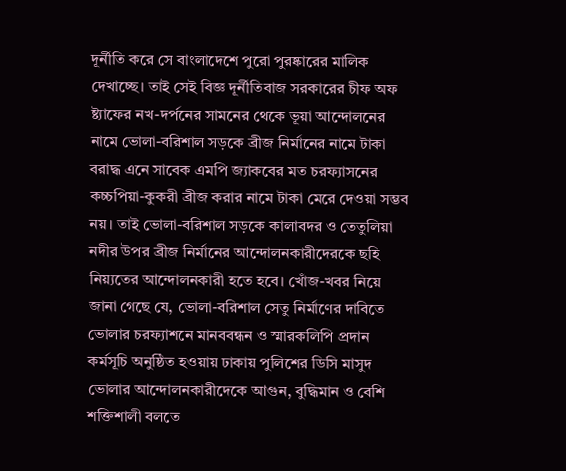দূর্নীতি করে সে বাংলাদেশে পুরো পুরষ্কারের মালিক দেখাচ্ছে। তাই সেই বিজ্ঞ দূর্নীতিবাজ সরকারের চীফ অফ ষ্ট্যাফের নখ-দর্পনের সামনের থেকে ভূয়া আন্দোলনের নামে ভোলা-বরিশাল সড়কে ব্রীজ নির্মানের নামে টাকা বরাদ্ধ এনে সাবেক এমপি জ্যাকবের মত চরফ্যাসনের কচ্চপিয়া-কুকরী ব্রীজ করার নামে টাকা মেরে দেওয়া সম্ভব নয়। তাই ভোলা-বরিশাল সড়কে কালাবদর ও তেতুলিয়া নদীর উপর ব্রীজ নির্মানের আন্দোলনকারীদেরকে ছহি নিয়্যতের আন্দোলনকারী হতে হবে। খোঁজ-খবর নিয়ে জানা গেছে যে, ভোলা-বরিশাল সেতু নির্মাণের দাবিতে ভোলার চরফ্যাশনে মানববন্ধন ও স্মারকলিপি প্রদান কর্মসূচি অনুষ্ঠিত হওয়ায় ঢাকায় পুলিশের ডিসি মাসুদ ভোলার আন্দোলনকারীদেকে আগুন, বুদ্ধিমান ও বেশি শক্তিশালী বলতে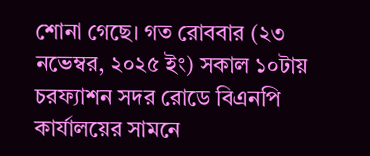শোনা গেছে। গত রোববার (২৩ নভেম্বর, ২০২৫ ইং) সকাল ১০টায় চরফ্যাশন সদর রোডে বিএনপি কার্যালয়ের সামনে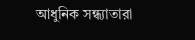আধুনিক সন্ধ্যাতারা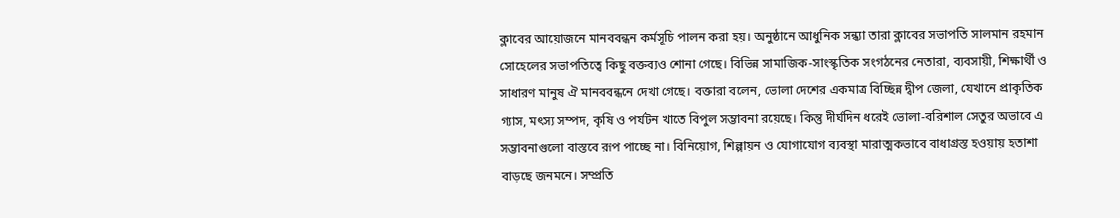ক্লাবের আয়োজনে মানববন্ধন কর্মসূচি পালন করা হয়। অনুষ্ঠানে আধুনিক সন্ধ্যা তারা ক্লাবের সভাপতি সালমান রহমান সোহেলের সভাপতিত্বে কিছু বক্তব্যও শোনা গেছে। বিভিন্ন সামাজিক-সাংস্কৃতিক সংগঠনের নেতারা, ব্যবসায়ী, শিক্ষার্থী ও সাধারণ মানুষ ঐ মানববন্ধনে দেখা গেছে। বক্তারা বলেন, ভোলা দেশের একমাত্র বিচ্ছিন্ন দ্বীপ জেলা, যেখানে প্রাকৃতিক গ্যাস, মৎস্য সম্পদ, কৃষি ও পর্যটন খাতে বিপুল সম্ভাবনা রয়েছে। কিন্তু দীর্ঘদিন ধরেই ভোলা-বরিশাল সেতুর অভাবে এ সম্ভাবনাগুলো বাস্তবে রূপ পাচ্ছে না। বিনিয়োগ, শিল্পায়ন ও যোগাযোগ ব্যবস্থা মারাত্মকভাবে বাধাগ্রস্ত হওয়ায় হতাশা বাড়ছে জনমনে। সম্প্রতি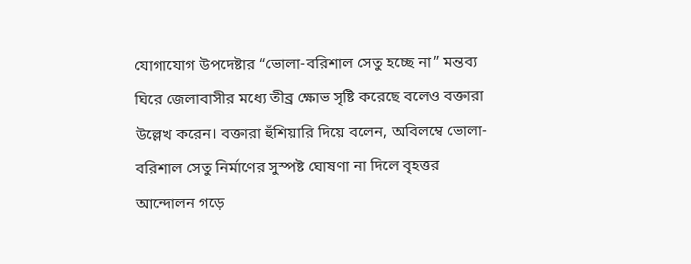যোগাযোগ উপদেষ্টার “ভোলা-বরিশাল সেতু হচ্ছে না” মন্তব্য ঘিরে জেলাবাসীর মধ্যে তীব্র ক্ষোভ সৃষ্টি করেছে বলেও বক্তারা উল্লেখ করেন। বক্তারা হুঁশিয়ারি দিয়ে বলেন, অবিলম্বে ভোলা-বরিশাল সেতু নির্মাণের সুস্পষ্ট ঘোষণা না দিলে বৃহত্তর আন্দোলন গড়ে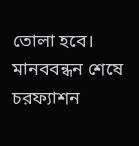তোলা হবে। মানববন্ধন শেষে চরফ্যাশন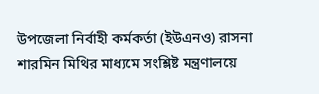উপজেলা নির্বাহী কর্মকর্তা (ইউএনও) রাসনা শারমিন মিথির মাধ্যমে সংশ্লিষ্ট মন্ত্রণালয়ে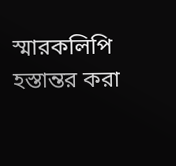স্মারকলিপি হস্তান্তর করা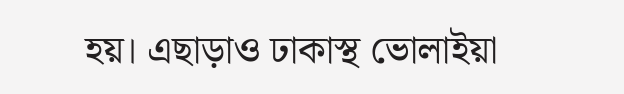হয়। এছাড়াও ঢাকাস্থ ভোলাইয়া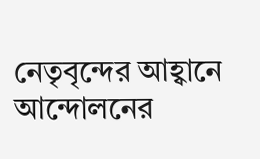নেতৃবৃন্দের আহ্বানে আন্দোলনের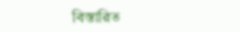বিস্তারিত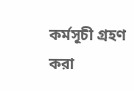কর্মসূচী গ্রহণ করা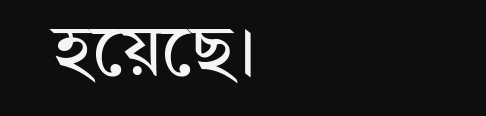হয়েছে।